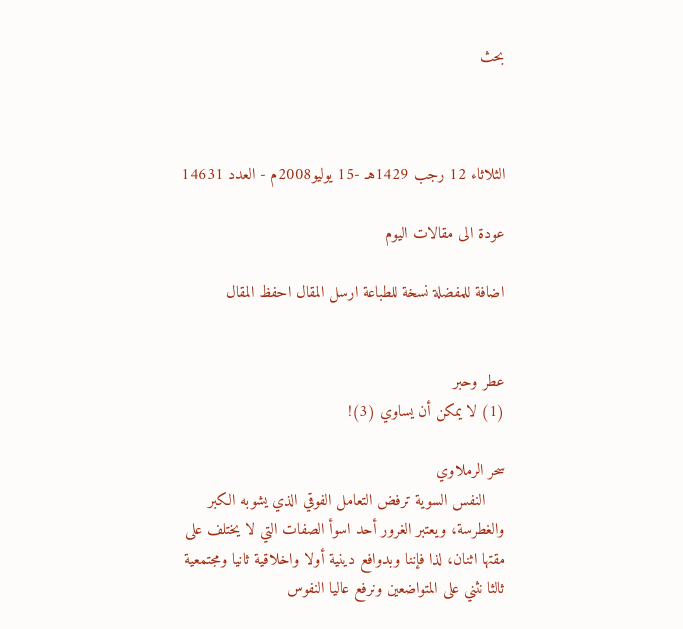بحث



الثلاثاء 12 رجب 1429هـ -15 يوليو2008م - العدد 14631

عودة الى مقالات اليوم

اضافة للمفضلة نسخة للطباعة ارسل المقال احفظ المقال


عطر وحبر
(1) لا يمكن أن يساوي (3)!

سحر الرملاوي
    النفس السوية ترفض التعامل الفوقي الذي يشوبه الكبر والغطرسة، ويعتبر الغرور أحد اسوأ الصفات التي لا يختلف على مقتها اثنان، لذا فإننا وبدوافع دينية أولا واخلاقية ثانيا ومجتمعية ثالثا نثني على المتواضعين ونرفع عاليا النفوس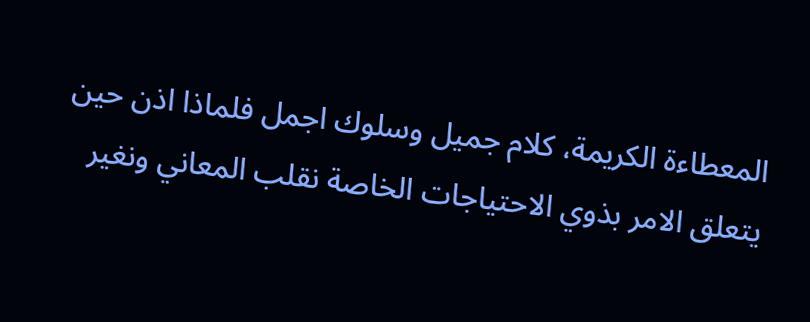المعطاءة الكريمة، كلام جميل وسلوك اجمل فلماذا اذن حين يتعلق الامر بذوي الاحتياجات الخاصة نقلب المعاني ونغير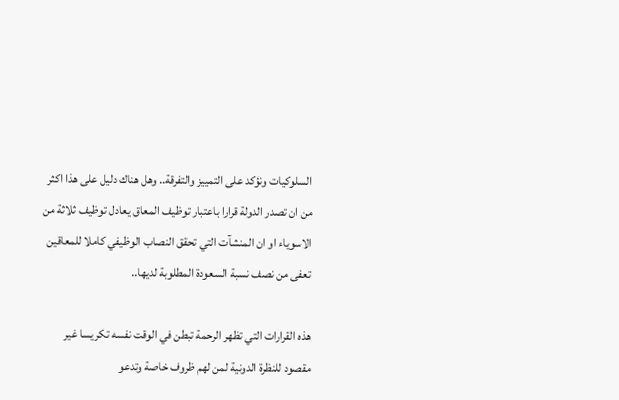السلوكيات ونؤكد على التمييز والتفرقة.. وهل هناك دليل على هذا اكثر من ان تصدر الدولة قرارا باعتبار توظيف المعاق يعادل توظيف ثلاثة من الاسوياء او ان المنشآت التي تحقق النصاب الوظيفي كاملا للمعاقين تعفى من نصف نسبة السعودة المطلوبة لديها..

هذه القرارات التي تظهر الرحمة تبطن في الوقت نفسه تكريسا غير مقصود للنظرة الدونية لمن لهم ظروف خاصة وتدعو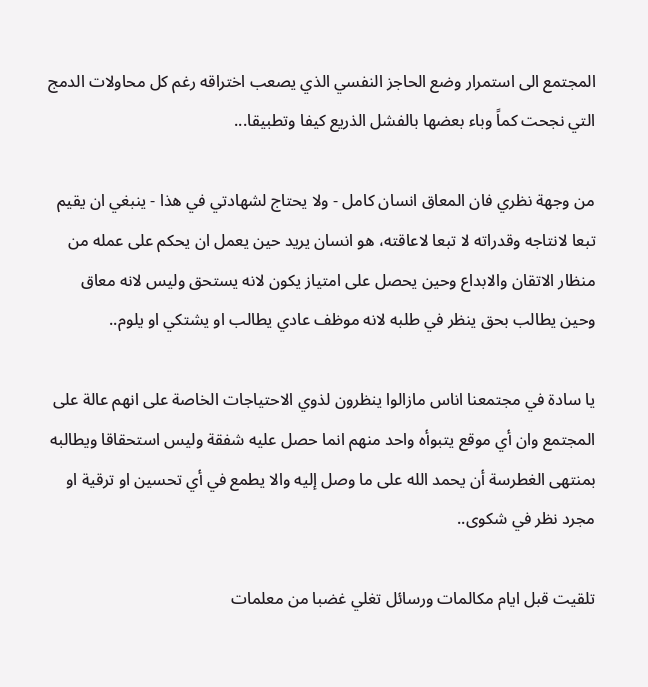المجتمع الى استمرار وضع الحاجز النفسي الذي يصعب اختراقه رغم كل محاولات الدمج التي نجحت كماً وباء بعضها بالفشل الذريع كيفا وتطبيقا...

من وجهة نظري فان المعاق انسان كامل - ولا يحتاج لشهادتي في هذا - ينبغي ان يقيم تبعا لانتاجه وقدراته لا تبعا لاعاقته، هو انسان يريد حين يعمل ان يحكم على عمله من منظار الاتقان والابداع وحين يحصل على امتياز يكون لانه يستحق وليس لانه معاق وحين يطالب بحق ينظر في طلبه لانه موظف عادي يطالب او يشتكي او يلوم..

يا سادة في مجتمعنا اناس مازالوا ينظرون لذوي الاحتياجات الخاصة على انهم عالة على المجتمع وان أي موقع يتبوأه واحد منهم انما حصل عليه شفقة وليس استحقاقا ويطالبه بمنتهى الغطرسة أن يحمد الله على ما وصل إليه والا يطمع في أي تحسين او ترقية او مجرد نظر في شكوى..

تلقيت قبل ايام مكالمات ورسائل تغلي غضبا من معلمات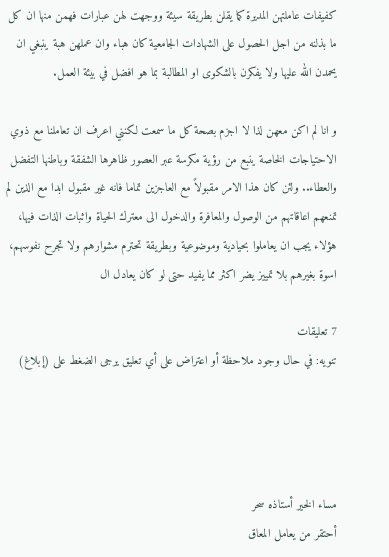كفيفات عاملتهن المديرة كما يقلن بطريقة سيئة ووجهت لهن عبارات فهمن منها ان كل ما بذلنه من اجل الحصول على الشهادات الجامعية كان هباء وان عملهن هبة ينبغي ان يحمدن الله عليها ولا يفكرن بالشكوى او المطالبة بما هو افضل في بيئة العمل.

و انا لم اكن معهن لذا لا اجزم بصحة كل ما سمعت لكنني اعرف ان تعاملنا مع ذوي الاحتياجات الخاصة ينبع من رؤية مكرسة عبر العصور ظاهرها الشفقة وباطنها التفضل والعطاء.. ولئن كان هذا الامر مقبولاً مع العاجزين تماما فانه غير مقبول ابدا مع الذين لم تمنعهم اعاقاتهم من الوصول والمعافرة والدخول الى معترك الحياة واثبات الذات فيها، هؤلاء يجب ان يعاملوا بحيادية وموضوعية وبطريقة تحترم مشوارهم ولا تجرح نفوسهم، اسوة بغيرهم بلا تمييز يضر اكثر مما يفيد حتى لو كان يعادل ال

7 تعليقات
تنويه: في حال وجود ملاحظة أو اعتراض على أي تعليق يرجى الضغط على (إبلاغ)




مساء الخير أستاذه سحر
أحتقر من يعامل المعاق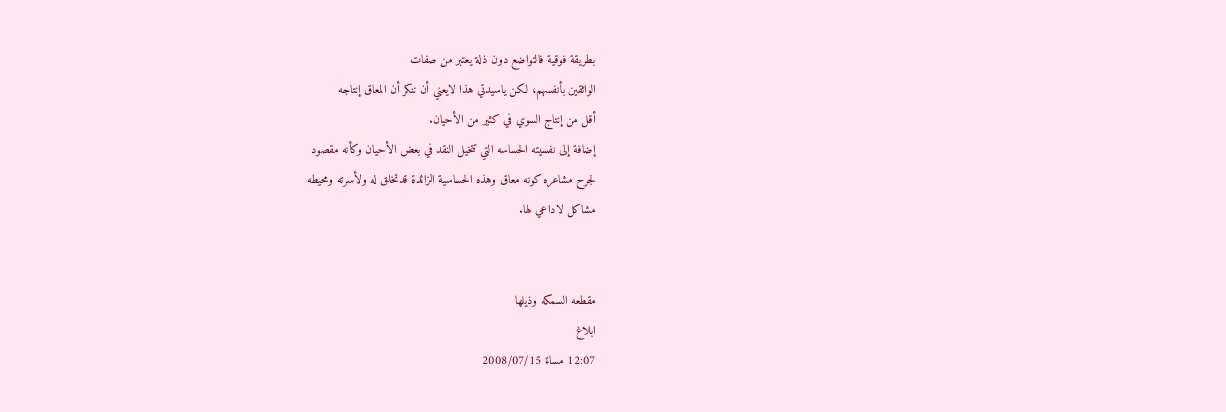بطريقة فوقية فالتواضع دون ذلة يعتبر من صفات
الواثقين بأنفسهم، لكن ياسيدتي هذا لايعني أن ننكر أن المعاق إنتاجه
أقل من إنتاج السوي في كثير من الأحيان.
إضافة إلى نفسيته الحساسه التي تتخيل النقد في بعض الأحيان وكأنه مقصود
لجرح مشاعره كونه معاق وهذه الحساسية الزائدة قدتخلق له ولأسرته ومحيطه
مشاكل لاداعي لها.


مقطعه السمكه وذيلها
ابلاغ
12:07 مساءً 2008/07/15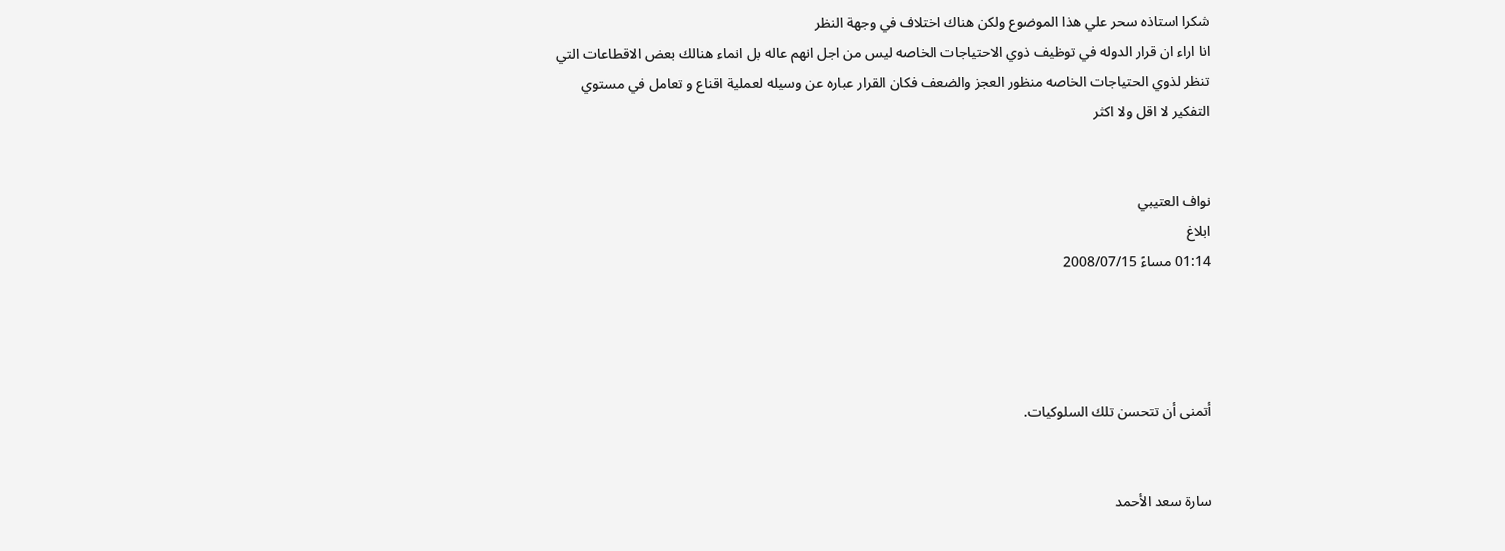شكرا استاذه سحر علي هذا الموضوع ولكن هناك اختلاف في وجهة النظر
انا اراء ان قرار الدوله في توظيف ذوي الاحتياجات الخاصه ليس من اجل انهم عاله بل انماء هنالك بعض الاقطاعات التي تنظر لذوي الحتياجات الخاصه منظور العجز والضعف فكان القرار عباره عن وسيله لعملية اقناع و تعامل في مستوي التفكير لا اقل ولا اكثر


نواف العتيبي
ابلاغ
01:14 مساءً 2008/07/15




أتمنى أن تتحسن تلك السلوكيات.


سارة سعد الأحمد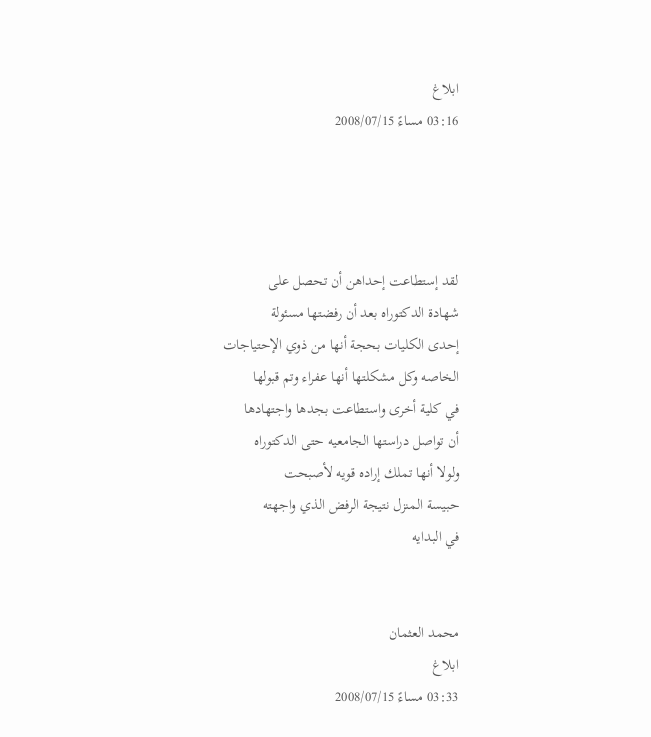ابلاغ
03:16 مساءً 2008/07/15




لقد إستطاعت إحداهن أن تحصل على
شهادة الدكتوراه بعد أن رفضتها مسئولة
إحدى الكليات بحجة أنها من ذوي الإحتياجات
الخاصه وكل مشكلتها أنها عفراء وتم قبولها
في كلية أخرى واستطاعت بجدها واجتهادها
أن تواصل دراستها الجامعيه حتى الدكتوراه
ولولا أنها تملك إراده قويه لأصبحت
حبيسة المنزل نتيجة الرفض الذي واجهته
في البدايه


محمد العثمان
ابلاغ
03:33 مساءً 2008/07/15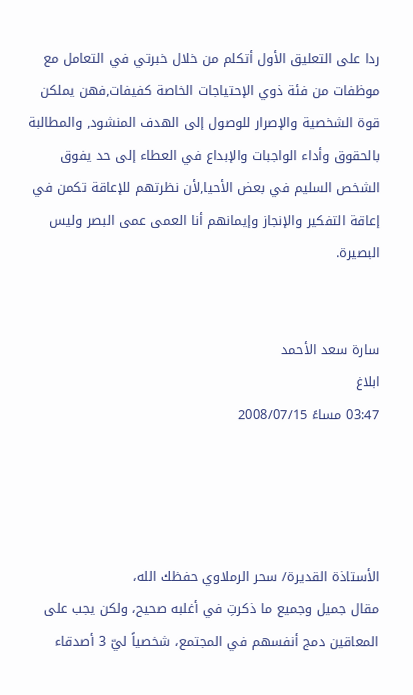ردا على التعليق الأول أتكلم من خلال خبرتي في التعامل مع موظفات من فئة ذوي الإحتياجات الخاصة كفيفات,فهن يملكن قوة الشخصية والإصرار للوصول إلى الهدف المنشود, والمطالبة بالحقوق وأداء الواجبات والإبداع في العطاء إلى حد يفوق الشخص السليم في بعض الأحيا,لأن نظرتهم للإعاقة تكمن في إعاقة التفكير والإنجاز وإيمانهم أنا العمى عمى البصر وليس البصيرة.


سارة سعد الأحمد
ابلاغ
03:47 مساءً 2008/07/15




الأستاذة القديرة/ سحر الرملاوي حفظك الله،
مقال جميل وجميع ما ذكرتِ في أغلبه صحيح، ولكن يجب على
المعاقين دمج أنفسهم في المجتمع، شخصياً ليّ 3 أصدقاء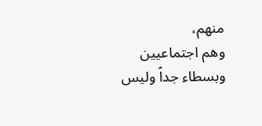منهم،
وهم اجتماعيين وبسطاء جداً وليس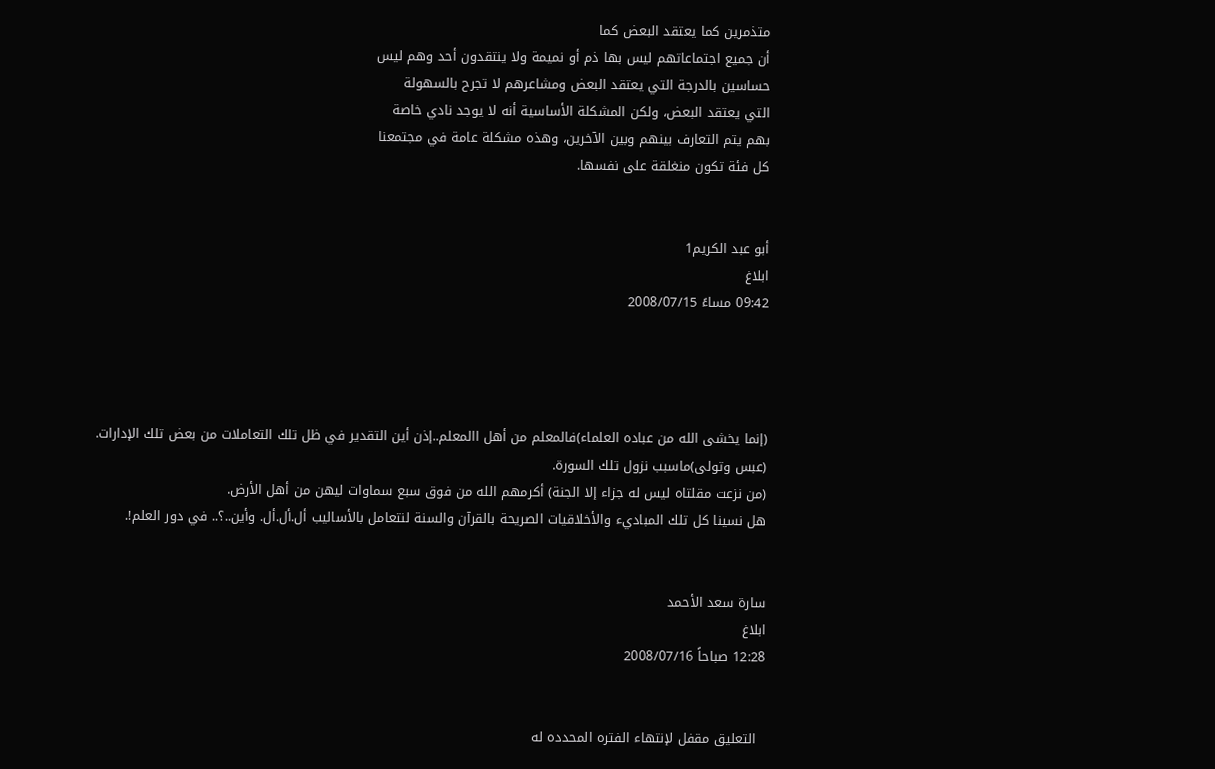متذمرين كما يعتقد البعض كما
أن جميع اجتماعاتهم ليس بها ذم أو نميمة ولا ينتقدون أحد وهم ليس
حساسين بالدرجة التي يعتقد البعض ومشاعرهم لا تجرح بالسهولة
التي يعتقد البعض، ولكن المشكلة الأساسية أنه لا يوجد نادي خاصة
بهم يتم التعارف بينهم وبين الآخرين، وهذه مشكلة عامة في مجتمعنا
كل فئة تكون منغلقة على نفسها.


أبو عبد الكريم1
ابلاغ
09:42 مساءً 2008/07/15




(إنما يخشى الله من عباده العلماء)فالمعلم من أهل االمعلم..إذن أين التقدير في ظل تلك التعاملات من بعض تلك الإدارات.
(عبس وتولى)ماسبب نزول تلك السورة.
(من نزعت مقلتاه ليس له جزاء إلا الجنة) أكرمهم الله من فوق سبع سماوات ليهن من أهل الأرض.
هل نسينا كل تلك المباديء والأخلاقيات الصريحة بالقرآن والسنة لنتعامل بالأساليب أل.أل.أل. وأين..؟.. في دور العلم!.


سارة سعد الأحمد
ابلاغ
12:28 صباحاً 2008/07/16


  التعليق مقفل لإنتهاء الفتره المحدده له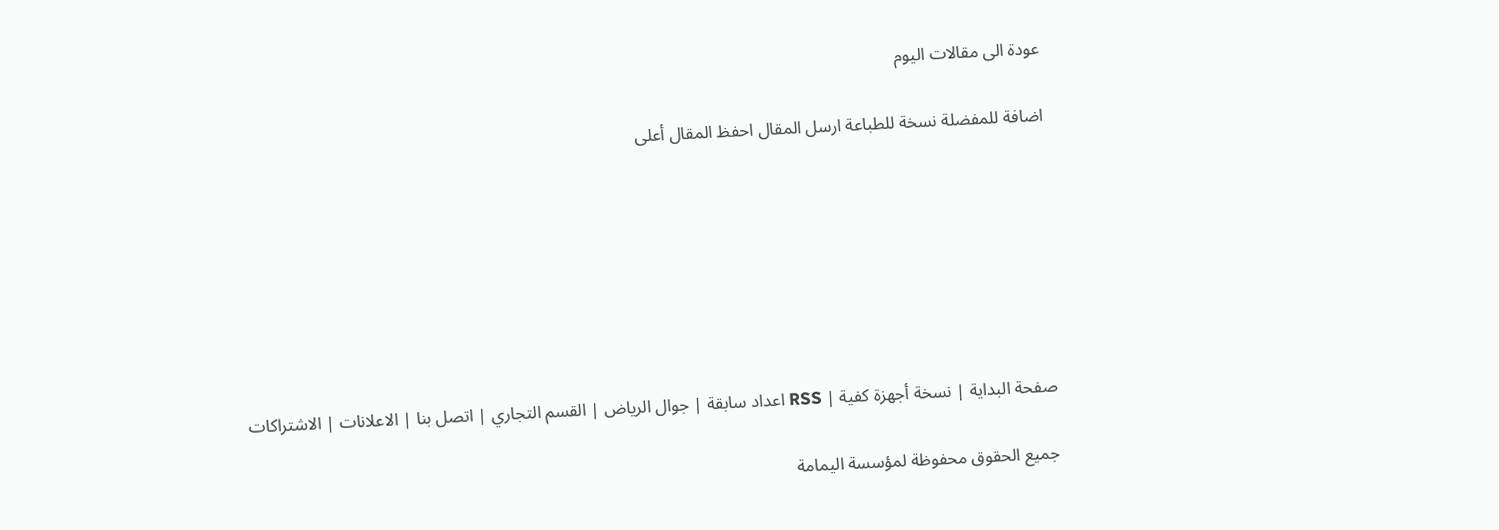عودة الى مقالات اليوم

اضافة للمفضلة نسخة للطباعة ارسل المقال احفظ المقال أعلى







صفحة البداية | نسخة أجهزة كفية | RSS اعداد سابقة | جوال الرياض | القسم التجاري | اتصل بنا | الاعلانات | الاشتراكات

جميع الحقوق محفوظة لمؤسسة اليمامة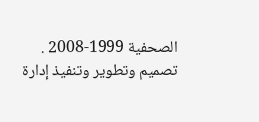الصحفية 1999-2008 .
تصميم وتطوير وتنفيذ إدارة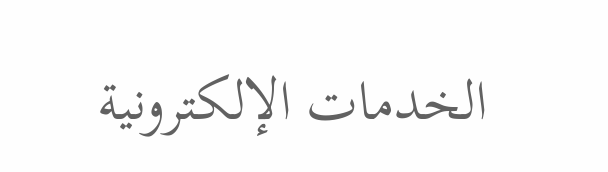الخدمات الإلكترونية